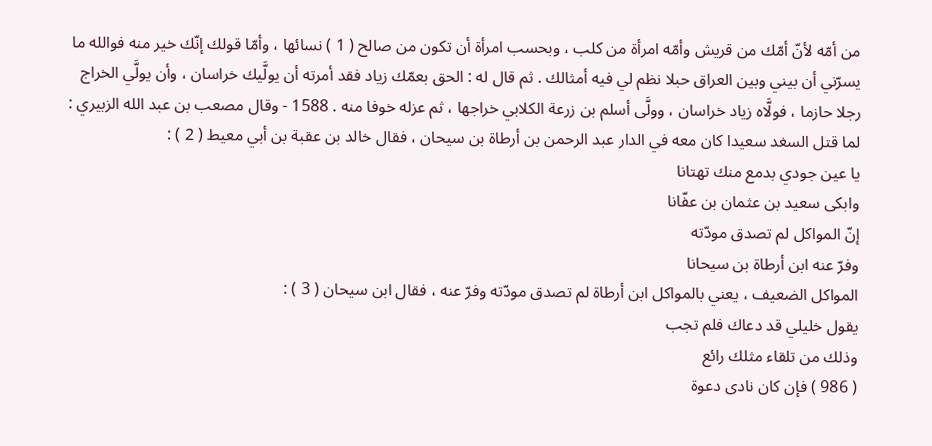من أمّه لأنّ أمّك من قريش وأمّه امرأة من كلب ، وبحسب امرأة أن تكون من صالح ( 1 ) نسائها ، وأمّا قولك إنّك خير منه فوالله ما يسرّني أن بيني وبين العراق حبلا نظم لي فيه أمثالك . ثم قال له : الحق بعمّك زياد فقد أمرته أن يولَّيك خراسان ، وأن يولَّي الخراج رجلا حازما ، فولَّاه زياد خراسان ، وولَّى أسلم بن زرعة الكلابي خراجها ، ثم عزله خوفا منه . 1588 - وقال مصعب بن عبد الله الزبيري : لما قتل السغد سعيدا كان معه في الدار عبد الرحمن بن أرطاة بن سيحان ، فقال خالد بن عقبة بن أبي معيط ( 2 ) :
يا عين جودي بدمع منك تهتانا
وابكى سعيد بن عثمان بن عفّانا
إنّ المواكل لم تصدق مودّته
وفرّ عنه ابن أرطاة بن سيحانا
المواكل الضعيف ، يعني بالمواكل ابن أرطاة لم تصدق مودّته وفرّ عنه ، فقال ابن سيحان ( 3 ) :
يقول خليلي قد دعاك فلم تجب
وذلك من تلقاء مثلك رائع
( 986 ) فإن كان نادى دعوة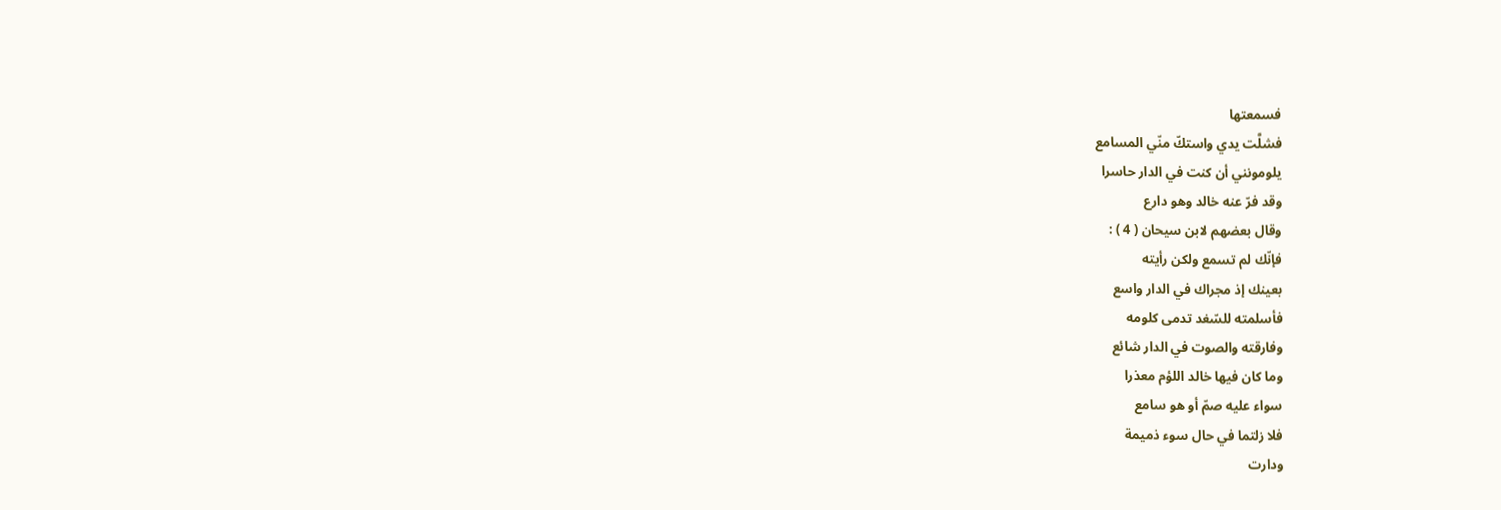فسمعتها
فشلَّت يدي واستكّ منّي المسامع
يلومونني أن كنت في الدار حاسرا
وقد فرّ عنه خالد وهو دارع
وقال بعضهم لابن سيحان ( 4 ) :
فإنّك لم تسمع ولكن رأيته
بعينك إذ مجراك في الدار واسع
فأسلمته للسّغد تدمى كلومه
وفارقته والصوت في الدار شائع
وما كان فيها خالد اللؤم معذرا
سواء عليه صمّ أو هو سامع
فلا زلتما في حال سوء ذميمة
ودارت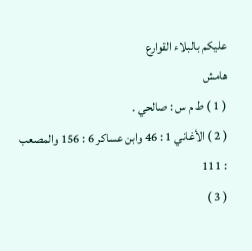عليكم بالبلاء القوارع
هامش
( 1 ) ط م س : صالحي .
( 2 ) الأغاني 1 : 46 وابن عساكر 6 : 156 والمصعب : 111
( 3 )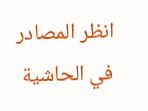انظر المصادر في الحاشية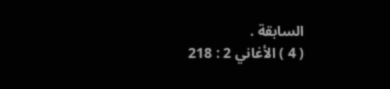السابقة .
( 4 ) الأغاني 2 : 218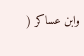وابن عساكر (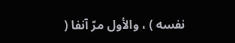نفسه ) ، والأول مرّ آنفا (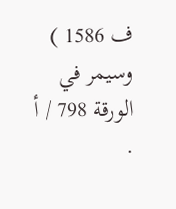ف 1586 ) وسيمر في الورقة 798 / أ .